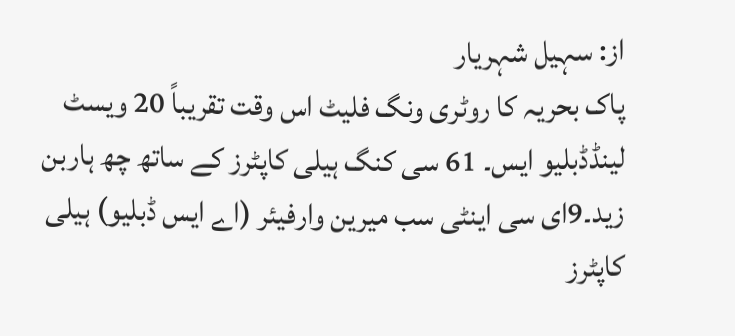از: سہیل شہریار
پاک بحریہ کا روٹری ونگ فلیٹ اس وقت تقریباً 20 ویسٹ لینڈڈبلیو ایس۔ 61 سی کنگ ہیلی کاپٹرز کے ساتھ چھ ہاربن زید۔9ای سی اینٹی سب میرین وارفیئر (اے ایس ڈبلیو) ہیلی کاپٹرز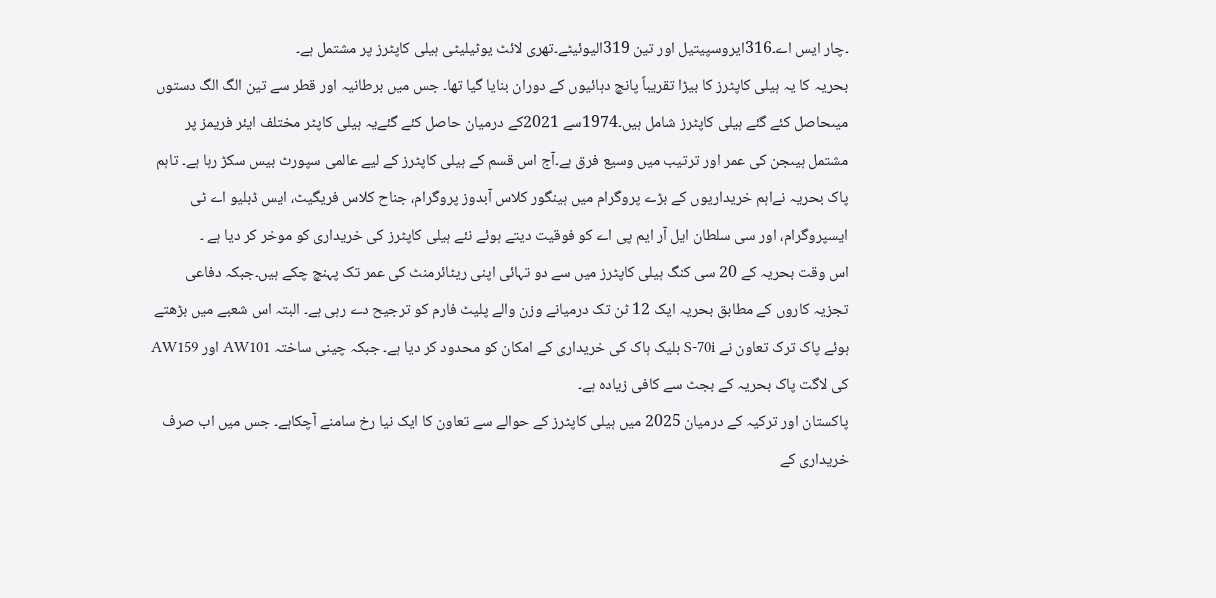۔چار ایس اے۔316ایروسپیتیل اور تین 319الیوئیٹے۔تھری لائٹ یوٹیلیٹی ہیلی کاپٹرز پر مشتمل ہے۔
بحریہ کا یہ ہیلی کاپٹرز کا بیڑا تقریباً پانچ دہائیوں کے دوران بنایا گیا تھا۔ جس میں برطانیہ اور قطر سے تین الگ الگ دستوں میںحاصل کئے گئے ہیلی کاپٹرز شامل ہیں۔1974سے 2021کے درمیان حاصل کئے گئےیہ ہیلی کاپٹر مختلف ایئر فریمز پر مشتمل ہیںجن کی عمر اور ترتیب میں وسیع فرق ہے۔آج اس قسم کے ہیلی کاپٹرز کے لیے عالمی سپورٹ بیس سکڑ رہا ہے۔ تاہم پاک بحریہ نےاہم خریداریوں کے بڑے پروگرام میں ہینگور کلاس آبدوز پروگرام، جناح کلاس فریگیٹ، ایس ڈبلیو اے ٹی ایسپروگرام، اور سی سلطان ایل آر ایم پی اے کو فوقیت دیتے ہوئے نئے ہیلی کاپٹرز کی خریداری کو موخر کر دیا ہے ۔
اس وقت بحریہ کے 20 سی کنگ ہیلی کاپٹرز میں سے دو تہائی اپنی ریٹائرمنٹ کی عمر تک پہنچ چکے ہیں۔جبکہ دفاعی تجزیہ کاروں کے مطابق بحریہ ایک 12 ٹن تک درمیانے وزن والے پلیٹ فارم کو ترجیح دے رہی ہے۔ البتہ اس شعبے میں بڑھتے ہوئے پاک ترک تعاون نے S-70i بلیک ہاک کی خریداری کے امکان کو محدود کر دیا ہے۔ جبکہ چینی ساختہ AW101 اور AW159 کی لاگت پاک بحریہ کے بجٹ سے کافی زیادہ ہے۔
پاکستان اور ترکیہ کے درمیان 2025 میں ہیلی کاپٹرز کے حوالے سے تعاون کا ایک نیا رخ سامنے آچکاہے۔ جس میں اب صرف خریداری کے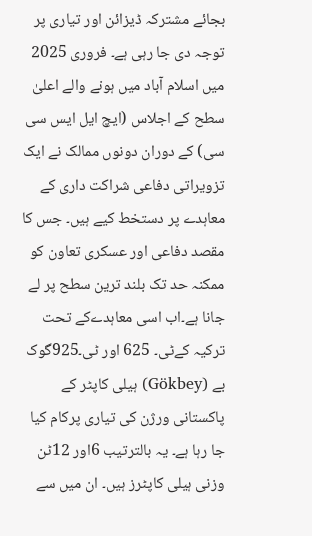بجائے مشترکہ ڈیزائن اور تیاری پر توجہ دی جا رہی ہے۔ فروری 2025 میں اسلام آباد میں ہونے والے اعلیٰ سطح کے اجلاس (ایچ ایل ایس سی سی) کے دوران دونوں ممالک نے ایک تزویراتی دفاعی شراکت داری کے معاہدے پر دستخط کیے ہیں۔ جس کا مقصد دفاعی اور عسکری تعاون کو ممکنہ حد تک بلند ترین سطح پر لے جانا ہے۔اب اسی معاہدےکے تحت ترکیہ کےٹی۔ 625 اور ٹی۔925گوک بے (Gökbey) ہیلی کاپٹر کے پاکستانی ورژن کی تیاری پرکام کیا جا رہا ہے۔ یہ بالترتیب 6اور 12ٹن وزنی ہیلی کاپٹرز ہیں۔ ان میں سے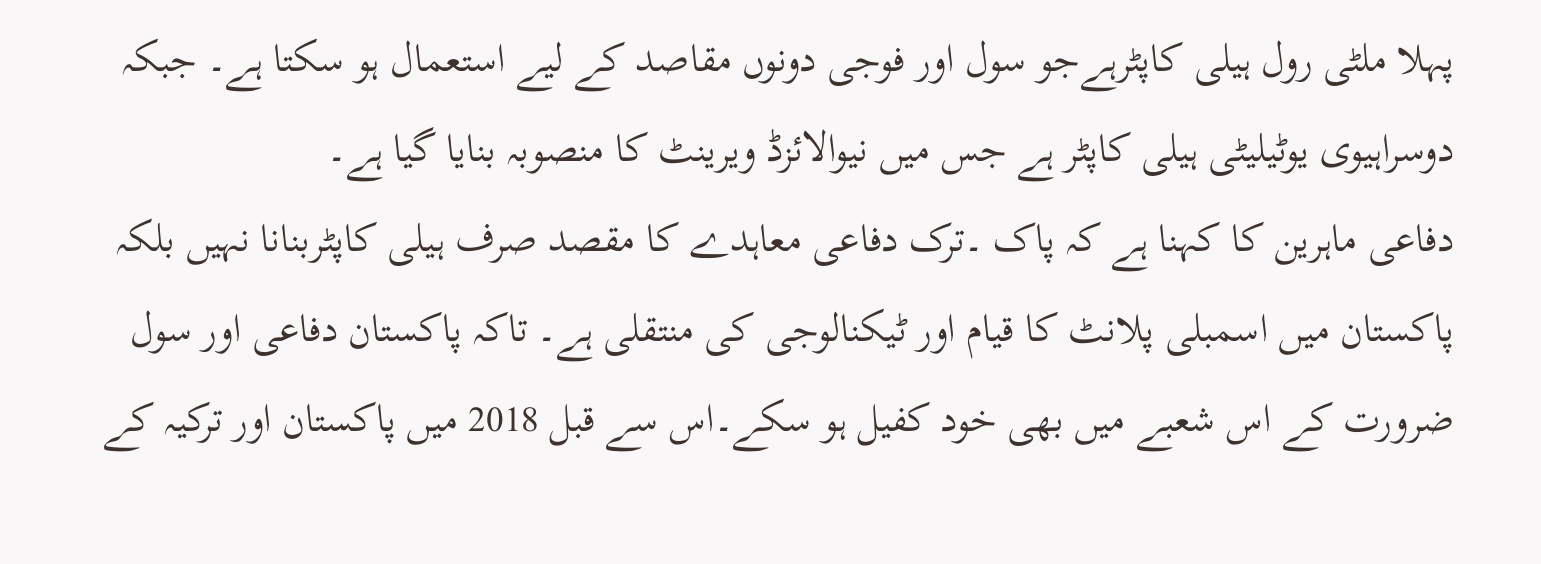پہلا ملٹی رول ہیلی کاپٹرہےجو سول اور فوجی دونوں مقاصد کے لیے استعمال ہو سکتا ہے۔ جبکہ دوسراہیوی یوٹیلیٹی ہیلی کاپٹر ہے جس میں نیوالائزڈ ویرینٹ کا منصوبہ بنایا گیا ہے۔
دفاعی ماہرین کا کہنا ہے کہ پاک ۔ترک دفاعی معاہدے کا مقصد صرف ہیلی کاپٹربنانا نہیں بلکہ پاکستان میں اسمبلی پلانٹ کا قیام اور ٹیکنالوجی کی منتقلی ہے۔ تاکہ پاکستان دفاعی اور سول ضرورت کے اس شعبے میں بھی خود کفیل ہو سکے۔اس سے قبل 2018 میں پاکستان اور ترکیہ کے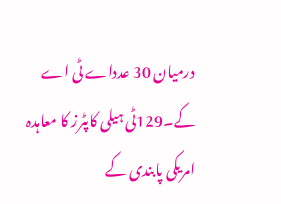درمیان 30 عدداے ٹی اے کے۔129ٹی ہیلی کاپٹرز کا معاہدہ امریکی پابندی کے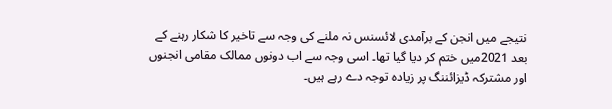نتیجے میں انجن کے برآمدی لائسنس نہ ملنے کی وجہ سے تاخیر کا شکار رہنے کے بعد 2021میں ختم کر دیا گیا تھا۔ اسی وجہ سے اب دونوں ممالک مقامی انجنوں اور مشترکہ ڈیزائننگ پر زیادہ توجہ دے رہے ہیں۔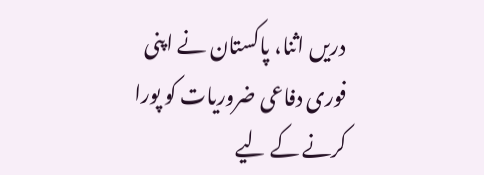دریں اثنا، پاکستان نے اپنی فوری دفاعی ضروریات کو پورا کرنے کے لیے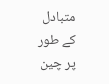متبادل کے طور پر چین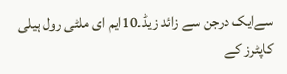سےایک درجن سے زائد زیڈ۔10ایم ای ملٹی رول ہیلی کاپٹرز کے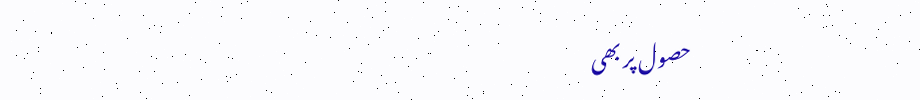حصول پر بھی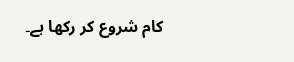کام شروع کر رکھا ہے۔